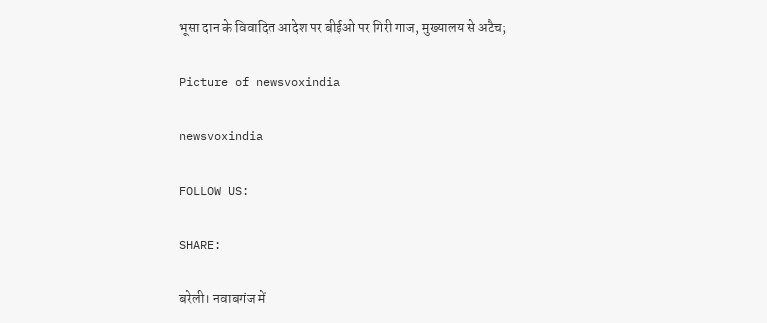भूसा दान के विवादित आदेश पर बीईओ पर गिरी गाज, मुख्यालय से अटैच;

Picture of newsvoxindia

newsvoxindia

FOLLOW US:

SHARE:

बरेली। नवाबगंज में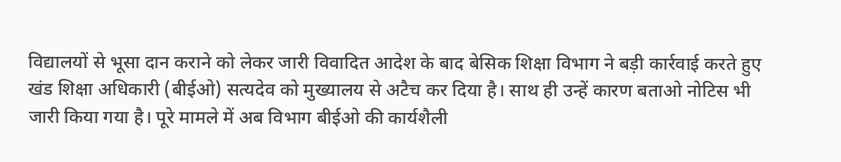विद्यालयों से भूसा दान कराने को लेकर जारी विवादित आदेश के बाद बेसिक शिक्षा विभाग ने बड़ी कार्रवाई करते हुए खंड शिक्षा अधिकारी (बीईओ) सत्यदेव को मुख्यालय से अटैच कर दिया है। साथ ही उन्हें कारण बताओ नोटिस भी जारी किया गया है। पूरे मामले में अब विभाग बीईओ की कार्यशैली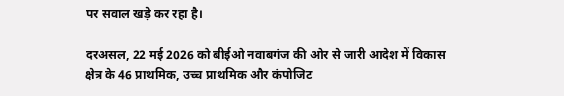पर सवाल खड़े कर रहा है।

दरअसल, 22 मई 2026 को बीईओ नवाबगंज की ओर से जारी आदेश में विकास क्षेत्र के 46 प्राथमिक, उच्च प्राथमिक और कंपोजिट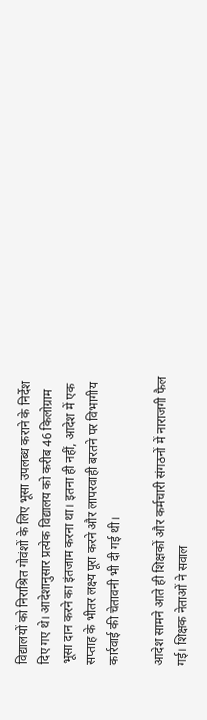विद्यालयों को निराश्रित गोवंशों के लिए भूसा उपलब्ध कराने के निर्देश दिए गए थे। आदेशानुसार प्रत्येक विद्यालय को करीब 46 किलोग्राम भूसा दान करने का इंतजाम करना था। इतना ही नहीं, आदेश में एक सप्ताह के भीतर लक्ष्य पूरा करने और लापरवाही बरतने पर विभागीय कार्रवाई की चेतावनी भी दी गई थी।

आदेश सामने आते ही शिक्षकों और कर्मचारी संगठनों में नाराजगी फैल गई। शिक्षक नेताओं ने सवाल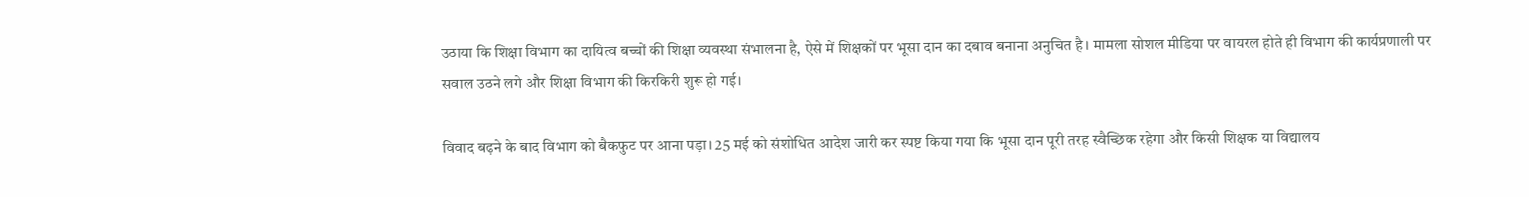उठाया कि शिक्षा विभाग का दायित्व बच्चों की शिक्षा व्यवस्था संभालना है, ऐसे में शिक्षकों पर भूसा दान का दबाव बनाना अनुचित है। मामला सोशल मीडिया पर वायरल होते ही विभाग की कार्यप्रणाली पर सवाल उठने लगे और शिक्षा विभाग की किरकिरी शुरू हो गई।

विवाद बढ़ने के बाद विभाग को बैकफुट पर आना पड़ा। 25 मई को संशोधित आदेश जारी कर स्पष्ट किया गया कि भूसा दान पूरी तरह स्वैच्छिक रहेगा और किसी शिक्षक या विद्यालय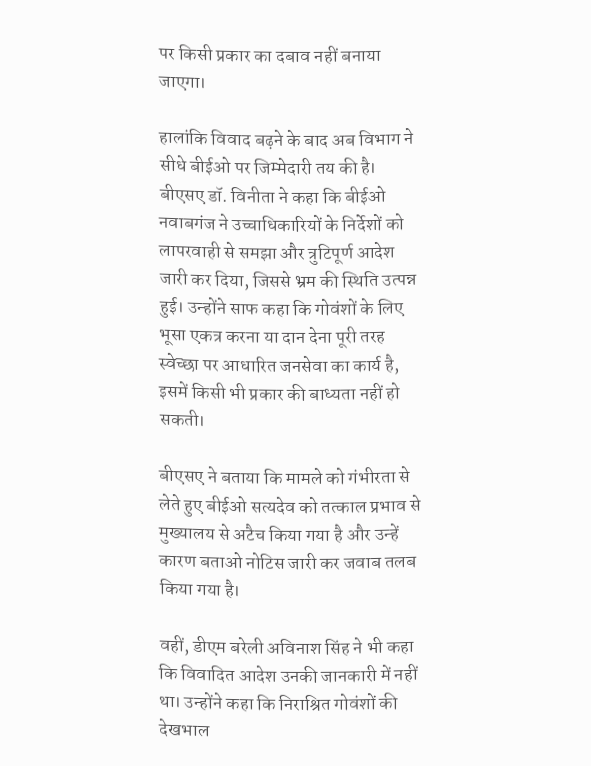पर किसी प्रकार का दबाव नहीं बनाया जाएगा।

हालांकि विवाद बढ़ने के बाद अब विभाग ने सीधे बीईओ पर जिम्मेदारी तय की है। बीएसए डॉ. विनीता ने कहा कि बीईओ नवाबगंज ने उच्चाधिकारियों के निर्देशों को लापरवाही से समझा और त्रुटिपूर्ण आदेश जारी कर दिया, जिससे भ्रम की स्थिति उत्पन्न हुई। उन्होंने साफ कहा कि गोवंशों के लिए भूसा एकत्र करना या दान देना पूरी तरह स्वेच्छा पर आधारित जनसेवा का कार्य है, इसमें किसी भी प्रकार की बाध्यता नहीं हो सकती।

बीएसए ने बताया कि मामले को गंभीरता से लेते हुए बीईओ सत्यदेव को तत्काल प्रभाव से मुख्यालय से अटैच किया गया है और उन्हें कारण बताओ नोटिस जारी कर जवाब तलब किया गया है।

वहीं, डीएम बरेली अविनाश सिंह ने भी कहा कि विवादित आदेश उनकी जानकारी में नहीं था। उन्होंने कहा कि निराश्रित गोवंशों की देखभाल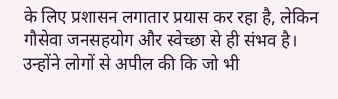के लिए प्रशासन लगातार प्रयास कर रहा है, लेकिन गौसेवा जनसहयोग और स्वेच्छा से ही संभव है। उन्होंने लोगों से अपील की कि जो भी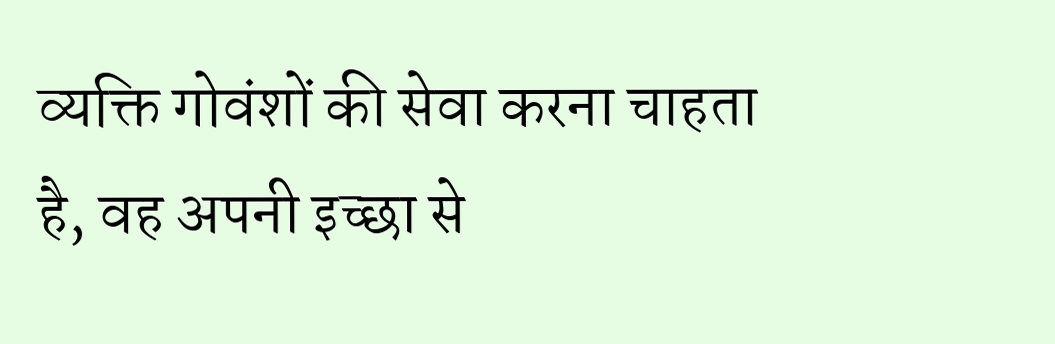व्यक्ति गोवंशों की सेवा करना चाहता है, वह अपनी इच्छा से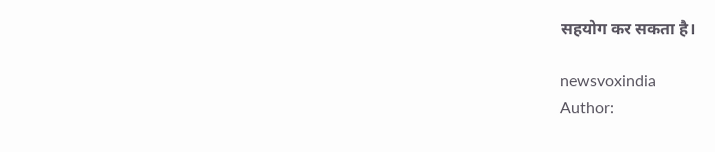सहयोग कर सकता है।

newsvoxindia
Author: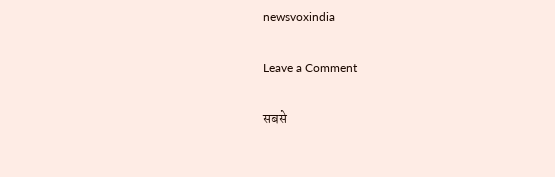newsvoxindia

Leave a Comment

सबसे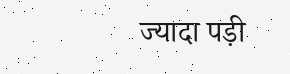ज्यादा पड़ी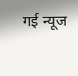गई न्यूज